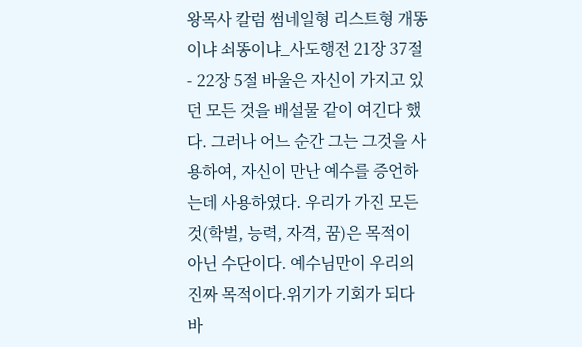왕목사 칼럼 썸네일형 리스트형 개똥이냐 쇠똥이냐_사도행전 21장 37절 - 22장 5절 바울은 자신이 가지고 있던 모든 것을 배설물 같이 여긴다 했다. 그러나 어느 순간 그는 그것을 사용하여, 자신이 만난 예수를 증언하는데 사용하였다. 우리가 가진 모든 것(학벌, 능력, 자격, 꿈)은 목적이 아닌 수단이다. 예수님만이 우리의 진짜 목적이다.위기가 기회가 되다바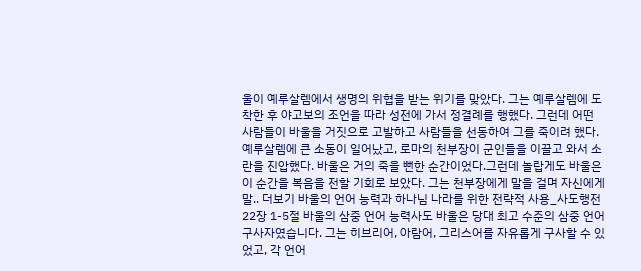울이 예루살렘에서 생명의 위협을 받는 위기를 맞았다. 그는 예루살렘에 도착한 후 야고보의 조언을 따라 성전에 가서 정결례를 행했다. 그런데 어떤 사람들이 바울을 거짓으로 고발하고 사람들을 선동하여 그를 죽이려 했다. 예루살렘에 큰 소동이 일어났고, 로마의 천부장이 군인들을 이끌고 와서 소란을 진압했다. 바울은 거의 죽을 뻔한 순간이었다.그런데 놀랍게도 바울은 이 순간을 복음을 전할 기회로 보았다. 그는 천부장에게 말을 걸며 자신에게 말.. 더보기 바울의 언어 능력과 하나님 나라를 위한 전략적 사용_사도행전 22장 1-5절 바울의 삼중 언어 능력사도 바울은 당대 최고 수준의 삼중 언어 구사자였습니다. 그는 히브리어, 아람어, 그리스어를 자유롭게 구사할 수 있었고, 각 언어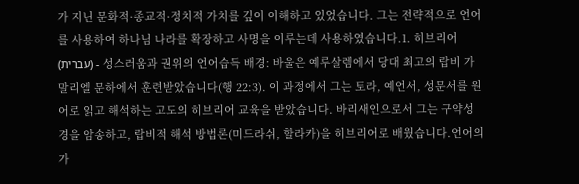가 지닌 문화적·종교적·정치적 가치를 깊이 이해하고 있었습니다. 그는 전략적으로 언어를 사용하여 하나님 나라를 확장하고 사명을 이루는데 사용하였습니다.1. 히브리어 (עברית) - 성스러움과 권위의 언어습득 배경: 바울은 예루살렘에서 당대 최고의 랍비 가말리엘 문하에서 훈련받았습니다(행 22:3). 이 과정에서 그는 토라, 예언서, 성문서를 원어로 읽고 해석하는 고도의 히브리어 교육을 받았습니다. 바리새인으로서 그는 구약성경을 암송하고, 랍비적 해석 방법론(미드라쉬, 할라카)을 히브리어로 배웠습니다.언어의 가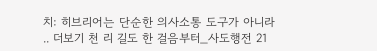치: 히브리어는 단순한 의사소통 도구가 아니라 .. 더보기 천 리 길도 한 걸음부터_사도행전 21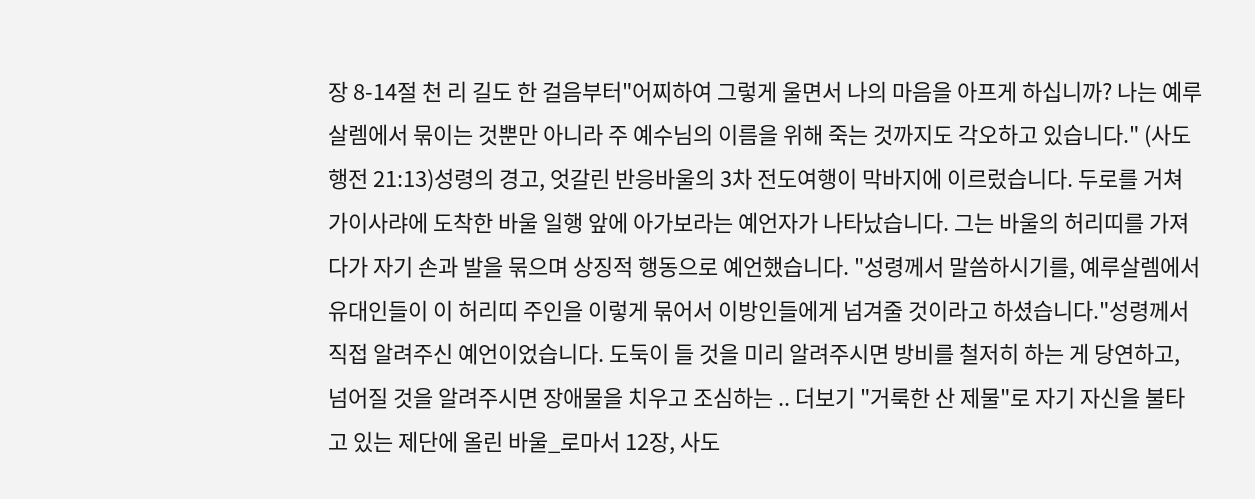장 8-14절 천 리 길도 한 걸음부터"어찌하여 그렇게 울면서 나의 마음을 아프게 하십니까? 나는 예루살렘에서 묶이는 것뿐만 아니라 주 예수님의 이름을 위해 죽는 것까지도 각오하고 있습니다." (사도행전 21:13)성령의 경고, 엇갈린 반응바울의 3차 전도여행이 막바지에 이르렀습니다. 두로를 거쳐 가이사랴에 도착한 바울 일행 앞에 아가보라는 예언자가 나타났습니다. 그는 바울의 허리띠를 가져다가 자기 손과 발을 묶으며 상징적 행동으로 예언했습니다. "성령께서 말씀하시기를, 예루살렘에서 유대인들이 이 허리띠 주인을 이렇게 묶어서 이방인들에게 넘겨줄 것이라고 하셨습니다."성령께서 직접 알려주신 예언이었습니다. 도둑이 들 것을 미리 알려주시면 방비를 철저히 하는 게 당연하고, 넘어질 것을 알려주시면 장애물을 치우고 조심하는 .. 더보기 "거룩한 산 제물"로 자기 자신을 불타고 있는 제단에 올린 바울_로마서 12장, 사도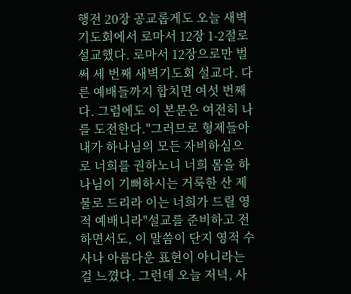행전 20장 공교롭게도 오늘 새벽기도회에서 로마서 12장 1-2절로 설교했다. 로마서 12장으로만 벌써 세 번째 새벽기도회 설교다. 다른 예배들까지 합치면 여섯 번째다. 그럼에도 이 본문은 여전히 나를 도전한다."그러므로 형제들아 내가 하나님의 모든 자비하심으로 너희를 권하노니 너희 몸을 하나님이 기뻐하시는 거룩한 산 제물로 드리라 이는 너희가 드릴 영적 예배니라"설교를 준비하고 전하면서도, 이 말씀이 단지 영적 수사나 아름다운 표현이 아니라는 걸 느꼈다. 그런데 오늘 저녁, 사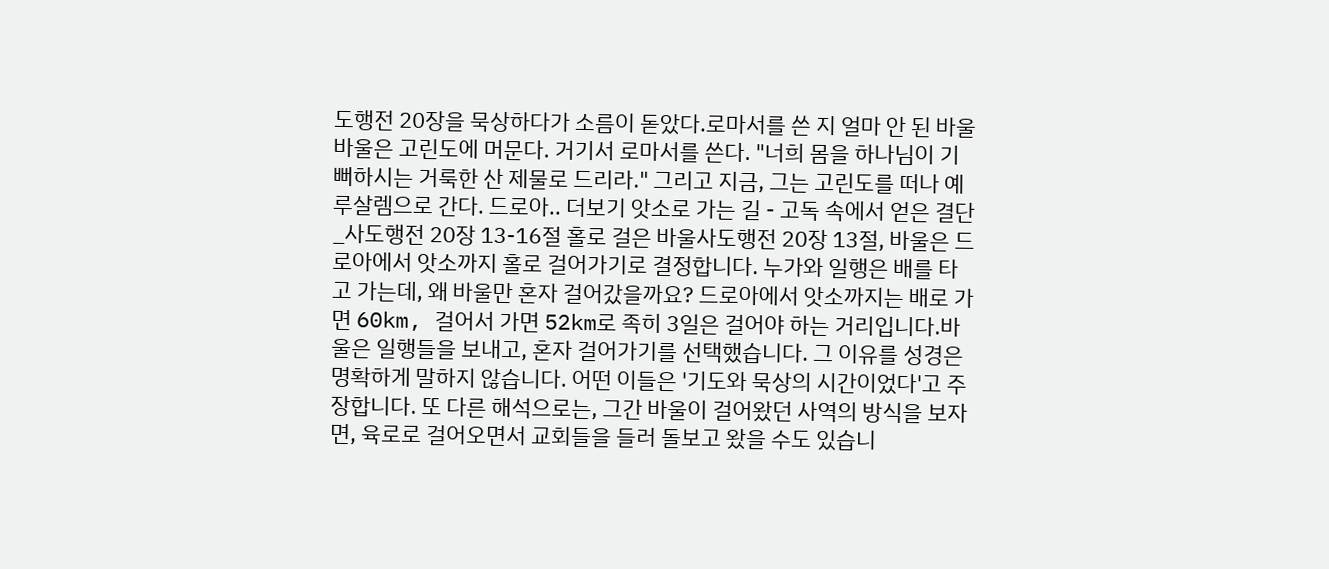도행전 20장을 묵상하다가 소름이 돋았다.로마서를 쓴 지 얼마 안 된 바울바울은 고린도에 머문다. 거기서 로마서를 쓴다. "너희 몸을 하나님이 기뻐하시는 거룩한 산 제물로 드리라." 그리고 지금, 그는 고린도를 떠나 예루살렘으로 간다. 드로아.. 더보기 앗소로 가는 길 - 고독 속에서 얻은 결단_사도행전 20장 13-16절 홀로 걸은 바울사도행전 20장 13절, 바울은 드로아에서 앗소까지 홀로 걸어가기로 결정합니다. 누가와 일행은 배를 타고 가는데, 왜 바울만 혼자 걸어갔을까요? 드로아에서 앗소까지는 배로 가면 60km, 걸어서 가면 52km로 족히 3일은 걸어야 하는 거리입니다.바울은 일행들을 보내고, 혼자 걸어가기를 선택했습니다. 그 이유를 성경은 명확하게 말하지 않습니다. 어떤 이들은 '기도와 묵상의 시간이었다'고 주장합니다. 또 다른 해석으로는, 그간 바울이 걸어왔던 사역의 방식을 보자면, 육로로 걸어오면서 교회들을 들러 돌보고 왔을 수도 있습니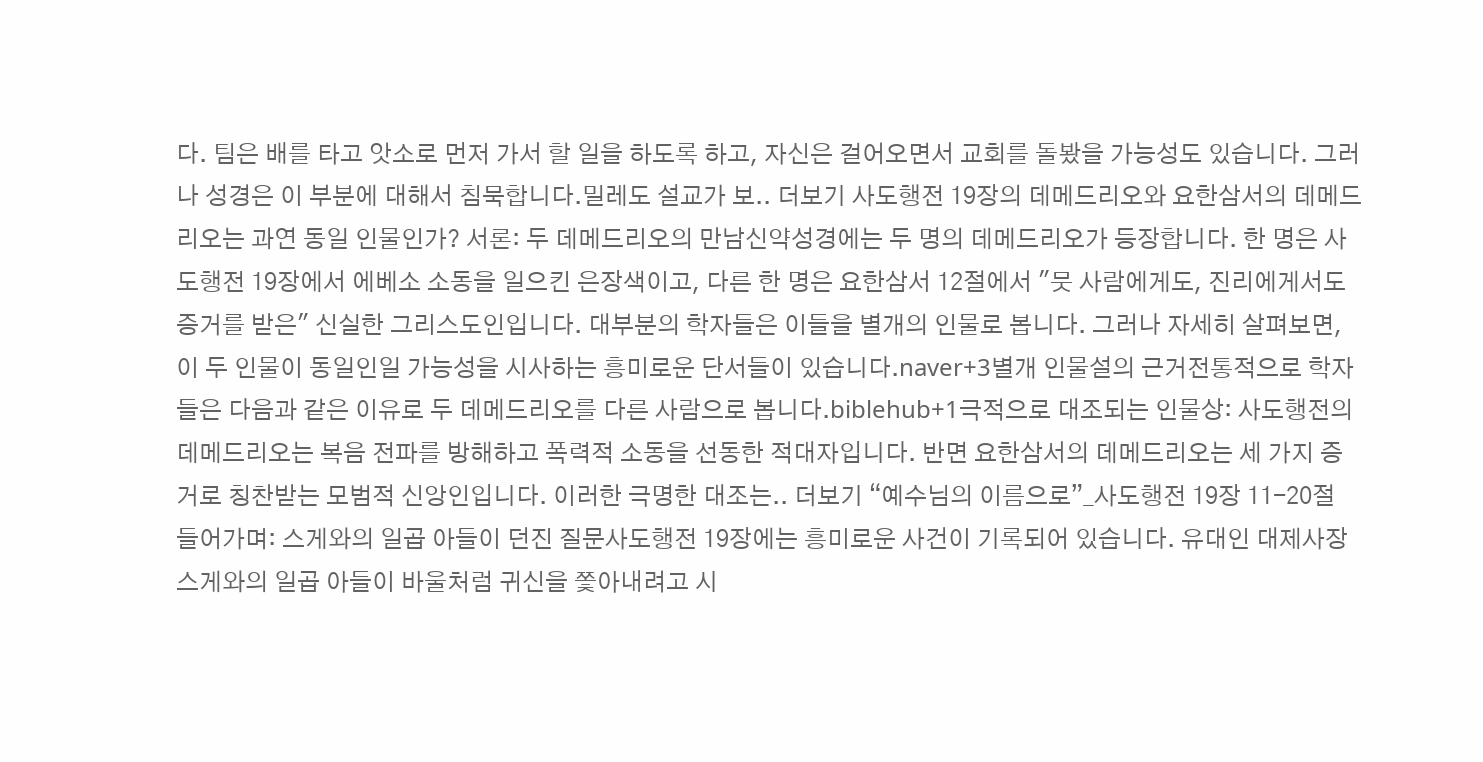다. 팀은 배를 타고 앗소로 먼저 가서 할 일을 하도록 하고, 자신은 걸어오면서 교회를 돌봤을 가능성도 있습니다. 그러나 성경은 이 부분에 대해서 침묵합니다.밀레도 설교가 보.. 더보기 사도행전 19장의 데메드리오와 요한삼서의 데메드리오는 과연 동일 인물인가? 서론: 두 데메드리오의 만남신약성경에는 두 명의 데메드리오가 등장합니다. 한 명은 사도행전 19장에서 에베소 소동을 일으킨 은장색이고, 다른 한 명은 요한삼서 12절에서 "뭇 사람에게도, 진리에게서도 증거를 받은" 신실한 그리스도인입니다. 대부분의 학자들은 이들을 별개의 인물로 봅니다. 그러나 자세히 살펴보면, 이 두 인물이 동일인일 가능성을 시사하는 흥미로운 단서들이 있습니다.naver+3별개 인물설의 근거전통적으로 학자들은 다음과 같은 이유로 두 데메드리오를 다른 사람으로 봅니다.biblehub+1극적으로 대조되는 인물상: 사도행전의 데메드리오는 복음 전파를 방해하고 폭력적 소동을 선동한 적대자입니다. 반면 요한삼서의 데메드리오는 세 가지 증거로 칭찬받는 모범적 신앙인입니다. 이러한 극명한 대조는.. 더보기 “예수님의 이름으로”_사도행전 19장 11-20절 들어가며: 스게와의 일곱 아들이 던진 질문사도행전 19장에는 흥미로운 사건이 기록되어 있습니다. 유대인 대제사장 스게와의 일곱 아들이 바울처럼 귀신을 쫓아내려고 시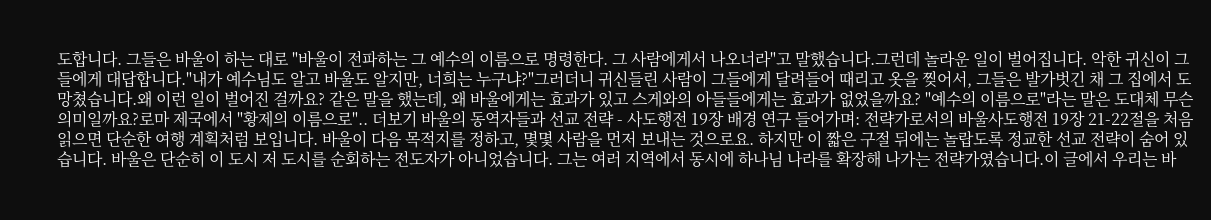도합니다. 그들은 바울이 하는 대로 "바울이 전파하는 그 예수의 이름으로 명령한다. 그 사람에게서 나오너라"고 말했습니다.그런데 놀라운 일이 벌어집니다. 악한 귀신이 그들에게 대답합니다."내가 예수님도 알고 바울도 알지만, 너희는 누구냐?"그러더니 귀신들린 사람이 그들에게 달려들어 때리고 옷을 찢어서, 그들은 발가벗긴 채 그 집에서 도망쳤습니다.왜 이런 일이 벌어진 걸까요? 같은 말을 했는데, 왜 바울에게는 효과가 있고 스게와의 아들들에게는 효과가 없었을까요? "예수의 이름으로"라는 말은 도대체 무슨 의미일까요?로마 제국에서 "황제의 이름으로".. 더보기 바울의 동역자들과 선교 전략 - 사도행전 19장 배경 연구 들어가며: 전략가로서의 바울사도행전 19장 21-22절을 처음 읽으면 단순한 여행 계획처럼 보입니다. 바울이 다음 목적지를 정하고, 몇몇 사람을 먼저 보내는 것으로요. 하지만 이 짧은 구절 뒤에는 놀랍도록 정교한 선교 전략이 숨어 있습니다. 바울은 단순히 이 도시 저 도시를 순회하는 전도자가 아니었습니다. 그는 여러 지역에서 동시에 하나님 나라를 확장해 나가는 전략가였습니다.이 글에서 우리는 바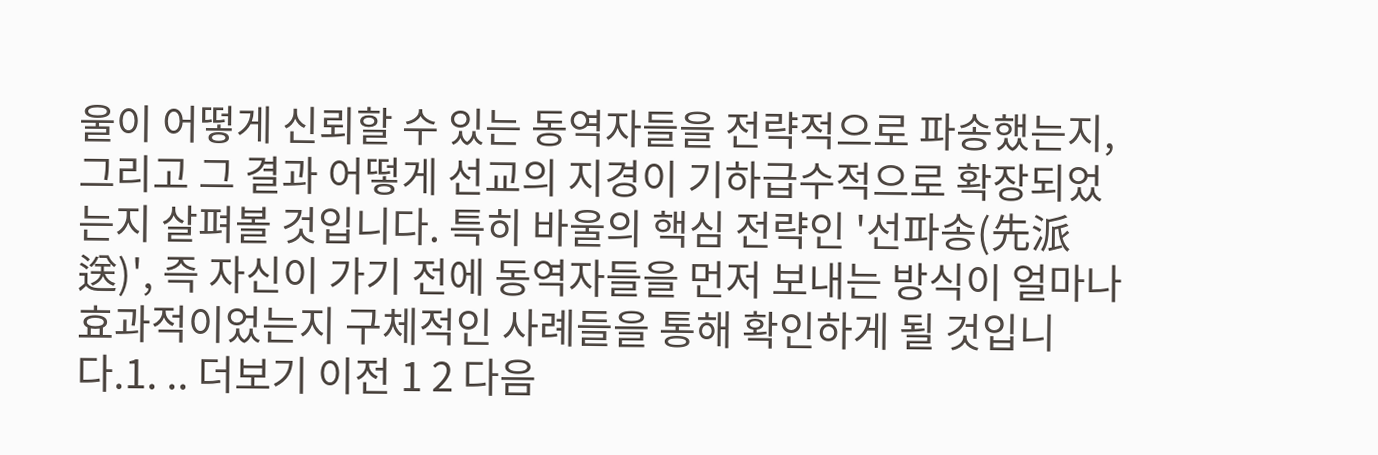울이 어떻게 신뢰할 수 있는 동역자들을 전략적으로 파송했는지, 그리고 그 결과 어떻게 선교의 지경이 기하급수적으로 확장되었는지 살펴볼 것입니다. 특히 바울의 핵심 전략인 '선파송(先派送)', 즉 자신이 가기 전에 동역자들을 먼저 보내는 방식이 얼마나 효과적이었는지 구체적인 사례들을 통해 확인하게 될 것입니다.1. .. 더보기 이전 1 2 다음